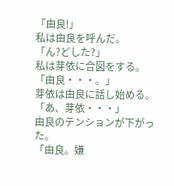「由良!」
私は由良を呼んだ。
「ん?どした?」
私は芽依に合図をする。
「由良・・・。」
芽依は由良に話し始める。
「あ、芽依・・・」
由良のテンションが下がった。
「由良。嫌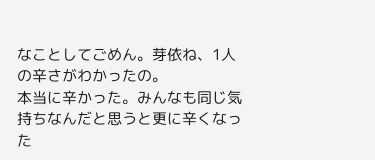なことしてごめん。芽依ね、1人の辛さがわかったの。
本当に辛かった。みんなも同じ気持ちなんだと思うと更に辛くなった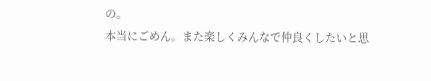の。
本当にごめん。また楽しくみんなで仲良くしたいと思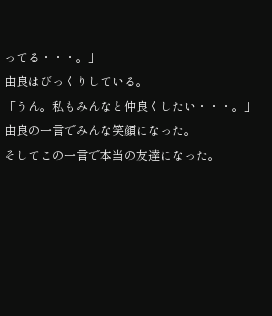ってる・・・。」
由良はびっくりしている。
「うん。私もみんなと仲良くしたい・・・。」
由良の一言でみんな笑顔になった。
そしてこの一言で本当の友達になった。